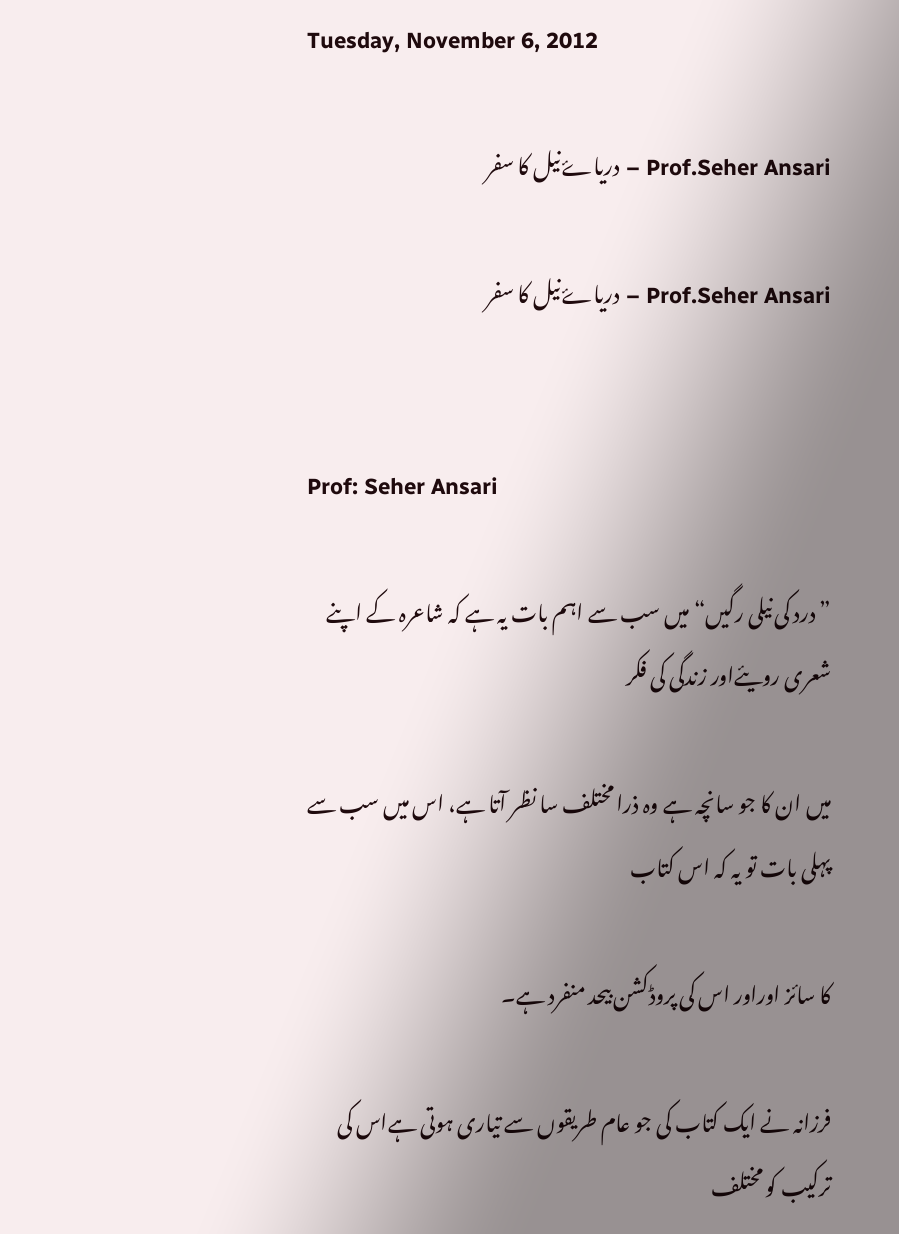Tuesday, November 6, 2012

Prof.Seher Ansari – دریاۓ نیل کا سفر

Prof.Seher Ansari – دریاۓ نیل کا سفر


Prof: Seher Ansari

” درد کی نیلی رگیں“ میں سب سے اہم بات یہ ہے کہ شاعرہ کے اپنے شعری رویئےاور زندگی کی فکر

میں ان کا جو سانچہ ہے وہ ذرا مختلف سا نظر آتا ہے، اس میں سب سے پہلی بات تو یہ کہ اس کتاب

کا سائز اوراور اس کی پروڈکشن بیحد منفرد ہے۔

فرزانہ نے ایک کتاب کی جو عام طریقوں سے تیاری ہوتی ہےاس کی ترکیب کو مختلف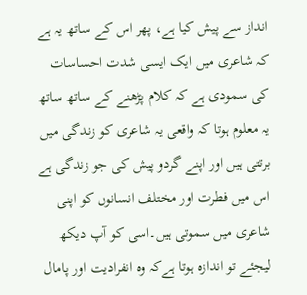انداز سے پیش کیا ہے، پھر اس کے ساتھ یہ ہے کہ شاعری میں ایک ایسی شدت احساسات کی سمودی ہے کہ کلام پڑھنے کے ساتھ ساتھ یہ معلوم ہوتا کہ واقعی یہ شاعری کو زندگی میں برتتی ہیں اور اپنے گردو پیش کی جو زندگی ہے اس میں فطرت اور مختلف انسانوں کو اپنی شاعری میں سموتی ہیں۔اسی کو آپ دیکھ لیجئے تو اندازہ ہوتا ہےکہ وہ انفرادیت اور پامال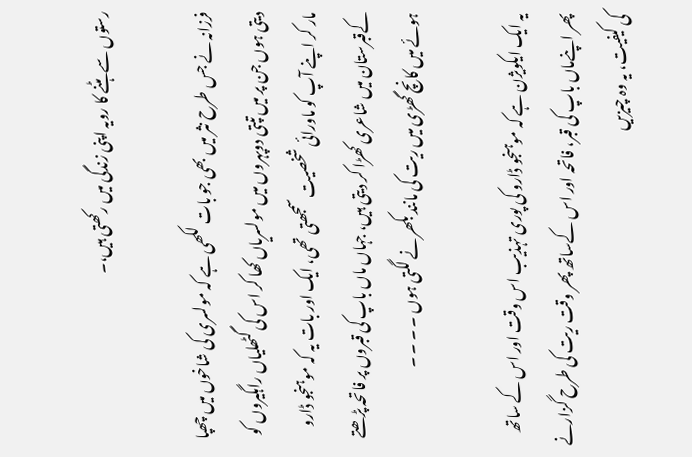رستوں سے ہٹنے کا رویہ اپنی زندگی میں رکھتی ہیں،۔

فرزانہ نے جس طرح نثر میں بھی جو بات لکھی ہے کہ مولسری کی شاخوں میں چھپا دیتی ہوں جن پر میں تپتی دوپہروں میں مولسریاں کھا کر اس کی گٹھلیاں راہگیروں کو مار کر اپنے آپ کو ماورائی شخصیت سمجھتی تھی، ایک اور بات یہ کہ موہنجو ڈارو کےقبرستان میں شاعری کھڑا کر دیتی ہیں، جہاں ماں باپ کی قبروں پر فاتحہ پڑھتے ہوئے میں کانچ گھڑی میں ریت کی مانند بکھرنے لگتی ہوں ۔ ۔ ۔ ۔

یہ ایک ایکویژن ہے کہ موہنجو ڈارو کی پوری تہذیب اس وقت اور اس کے ساتھ پھر اپنےماں باپ کی قبر، فاتحہ اور اس کےساتھ پھر وقت ریت کی طرح گزارنے کی کیفیت، یہ وہ چیزیں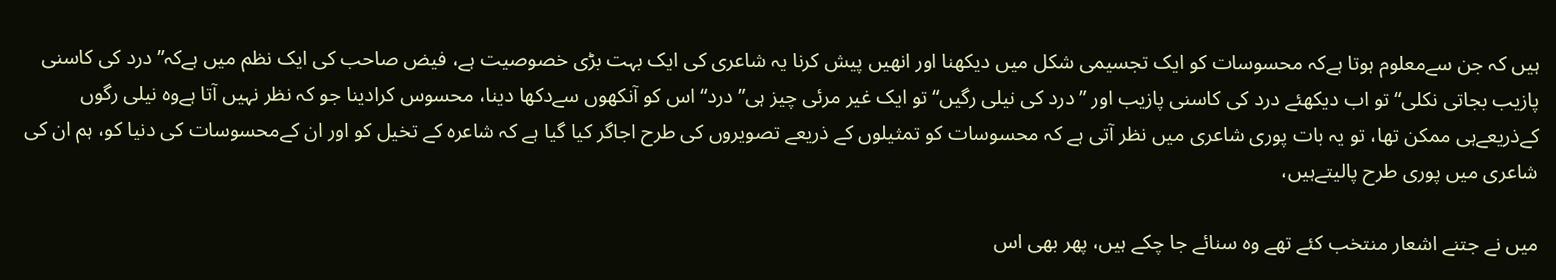ہیں کہ جن سےمعلوم ہوتا ہےکہ محسوسات کو ایک تجسیمی شکل میں دیکھنا اور انھیں پیش کرنا یہ شاعری کی ایک بہت بڑی خصوصیت ہے، فیض صاحب کی ایک نظم میں ہےکہ”درد کی کاسنی پازیب بجاتی نکلی“ تو اب دیکھئے درد کی کاسنی پازیب اور ”درد کی نیلی رگیں“ تو ایک غیر مرئی چیز ہی”درد“ اس کو آنکھوں سےدکھا دینا، محسوس کرادینا جو کہ نظر نہیں آتا ہےوہ نیلی رگوں کےذریعےہی ممکن تھا، تو یہ بات پوری شاعری میں نظر آتی ہے کہ محسوسات کو تمثیلوں کے ذریعے تصویروں کی طرح اجاگر کیا گیا ہے کہ شاعرہ کے تخیل کو اور ان کےمحسوسات کی دنیا کو، ہم ان کی شاعری میں پوری طرح پالیتےہیں،

میں نے جتنے اشعار منتخب کئے تھے وہ سنائے جا چکے ہیں، پھر بھی اس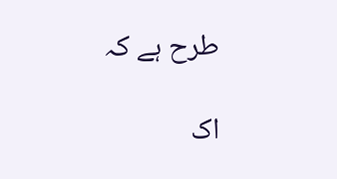طرح ہے کہ

اک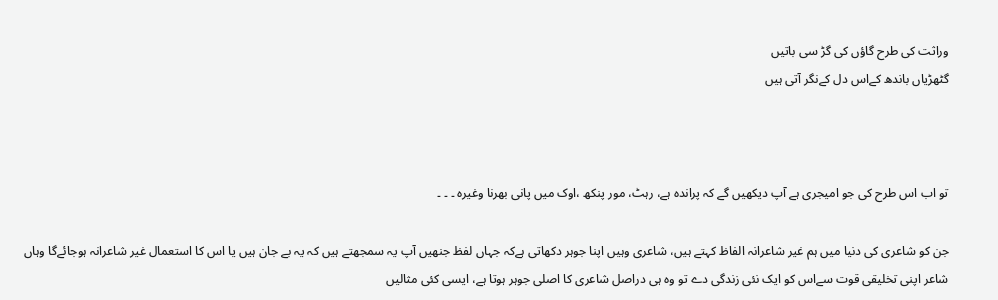وراثت کی طرح گاؤں کی گڑ سی باتیں
گٹھڑیاں باندھ کےاس دل کےنگر آتی ہیں



تو اب اس طرح کی جو امیجری ہے آپ دیکھیں گے کہ پراندہ ہے، رہٹ، مور پنکھ ،اوک میں پانی بھرنا وغیرہ ۔ ۔ ۔

جن کو شاعری کی دنیا میں ہم غیر شاعرانہ الفاظ کہتے ہیں، شاعری وہیں اپنا جوہر دکھاتی ہےکہ جہاں لفظ جنھیں آپ یہ سمجھتے ہیں کہ یہ بے جان ہیں یا اس کا استعمال غیر شاعرانہ ہوجائےگا وہاں شاعر اپنی تخلیقی قوت سےاس کو ایک نئی زندگی دے تو وہ ہی دراصل شاعری کا اصلی جوہر ہوتا ہے، ایسی کئی مثالیں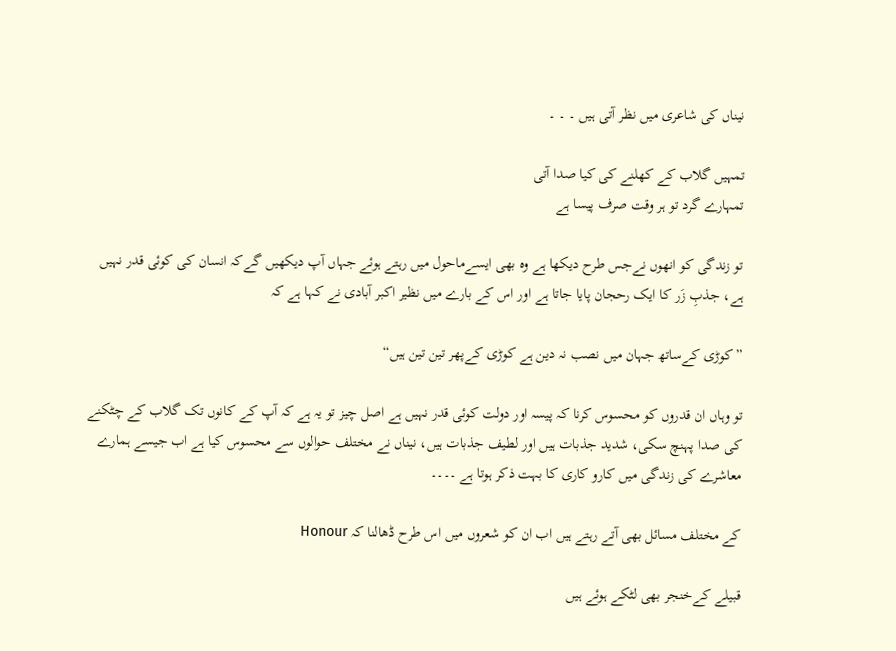نیناں کی شاعری میں نظر آتی ہیں ۔ ۔ ۔

تمہیں گلاب کے کھلنے کی کیا صدا آتی
تمہارے گرد تو ہر وقت صرف پیسا ہے

تو زندگی کو انھوں نےجس طرح دیکھا ہے وہ بھی ایسےماحول میں رہتے ہوئے جہاں آپ دیکھیں گےکہ انسان کی کوئی قدر نہیں ہے، جذبِ زَر کا ایک رحجان پایا جاتا ہے اور اس کے بارے میں نظیر اکبر آبادی نے کہا ہے کہ

”کوڑی کےساتھ جہان میں نصب نہ دین ہے کوڑی کےپھر تین تین ہیں“

تو وہاں ان قدروں کو محسوس کرنا کہ پیسہ اور دولت کوئی قدر نہیں ہے اصل چیز تو یہ ہے کہ آپ کے کانوں تک گلاب کے چٹکنے کی صدا پہنچ سکی، شدید جذبات ہیں اور لطیف جذبات ہیں، نیناں نے مختلف حوالوں سے محسوس کیا ہے اب جیسے ہمارے معاشرے کی زندگی میں کارو کاری کا بہت ذکر ہوتا ہے ۔۔۔۔

کے مختلف مسائل بھی آتے رہتے ہیں اب ان کو شعروں میں اس طرح ڈھالنا کہ Honour

قبیلے کےخنجر بھی لٹکے ہوئے ہیں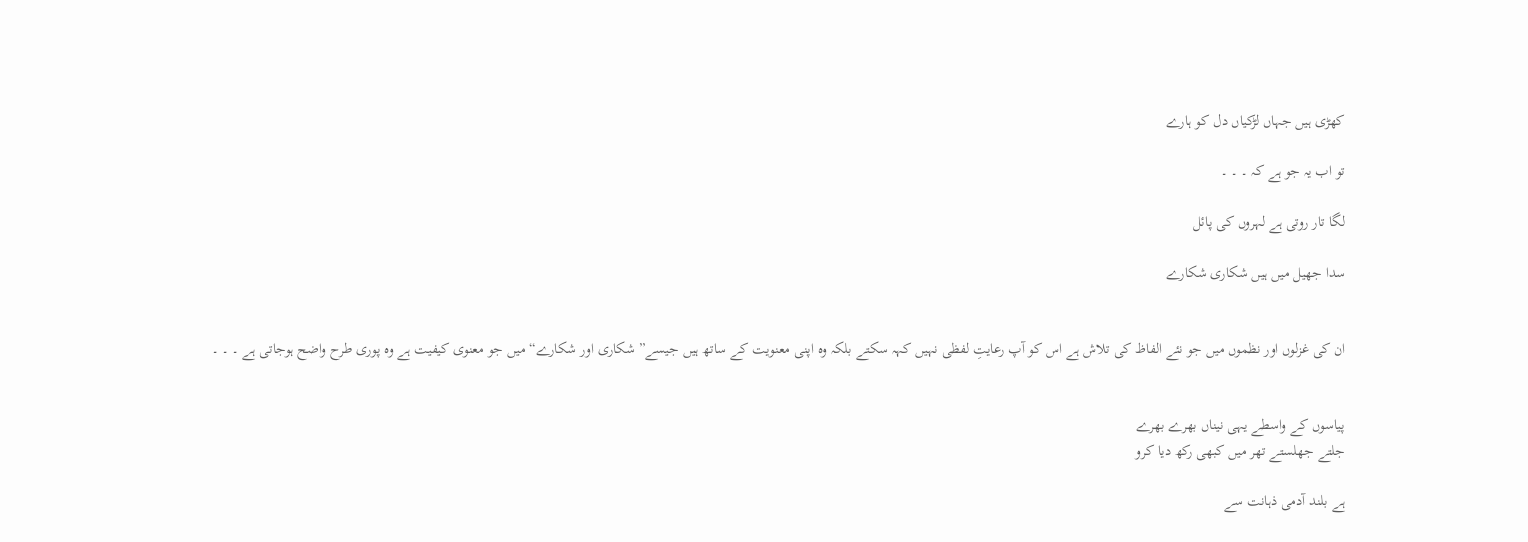کھڑی ہیں جہاں لڑکیاں دل کو ہارے

تو اب یہ جو ہے کہ ۔ ۔ ۔

لگا تار روتی ہے لہروں کی پائل

سدا جھیل میں ہیں شکاری شکارے


ان کی غزلوں اور نظموں میں جو نئے الفاظ کی تلاش ہے اس کو آپ رعایتِ لفظی نہیں کہہ سکتے بلکہ وہ اپنی معنویت کے ساتھ ہیں جیسے” شکاری اور شکارے“ میں جو معنوی کیفیت ہے وہ پوری طرح واضح ہوجاتی ہے ۔ ۔ ۔


پیاسوں کے واسطے یہی نیناں بھرے بھرے
جلتے جھلستے تھر میں کبھی رکھ دیا کرو

ہے بلند آدمی ذہانت سے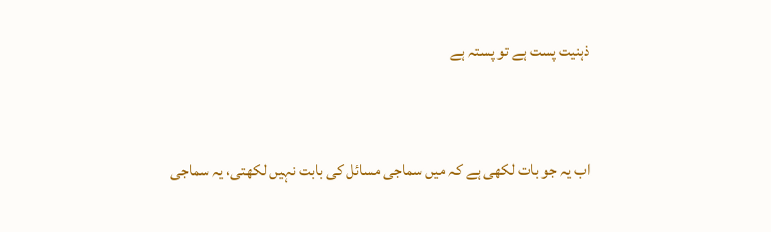ذہنیت پست ہے تو پستہ ہے


اب یہ جو بات لکھی ہے کہ میں سماجی مسائل کی بابت نہیں لکھتی، یہ سماجی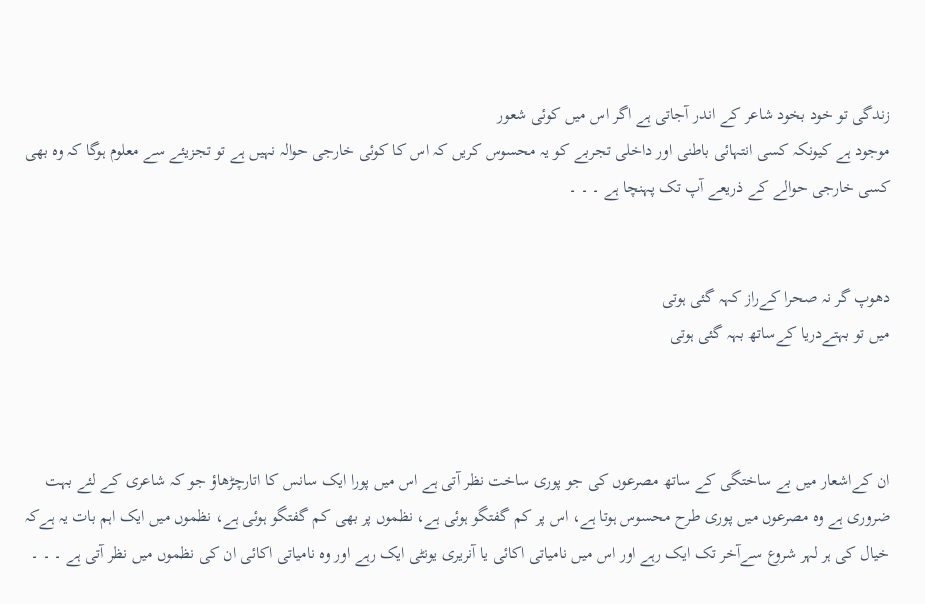زندگی تو خود بخود شاعر کے اندر آجاتی ہے اگر اس میں کوئی شعور
موجود ہے کیونکہ کسی انتہائی باطنی اور داخلی تجربے کو یہ محسوس کریں کہ اس کا کوئی خارجی حوالہ نہیں ہے تو تجزیئے سے معلوم ہوگا کہ وہ بھی کسی خارجی حوالے کے ذریعے آپ تک پہنچا ہے ۔ ۔ ۔


دھوپ گر نہ صحرا کےراز کہہ گئی ہوتی
میں تو بہتےدریا کےساتھ بہہ گئی ہوتی



ان کےاشعار میں بے ساختگی کے ساتھ مصرعوں کی جو پوری ساخت نظر آتی ہے اس میں پورا ایک سانس کا اتارچڑھاؤ جو کہ شاعری کے لئے بہت ضروری ہے وہ مصرعوں میں پوری طرح محسوس ہوتا ہے، اس پر کم گفتگو ہوئی ہے، نظموں پر بھی کم گفتگو ہوئی ہے، نظموں میں ایک اہم بات یہ ہےکہ خیال کی ہر لہر شروع سےآخر تک ایک رہے اور اس میں نامیاتی اکائی یا آنریری یونٹی ایک رہے اور وہ نامیاتی اکائی ان کی نظموں میں نظر آتی ہے ۔ ۔ ۔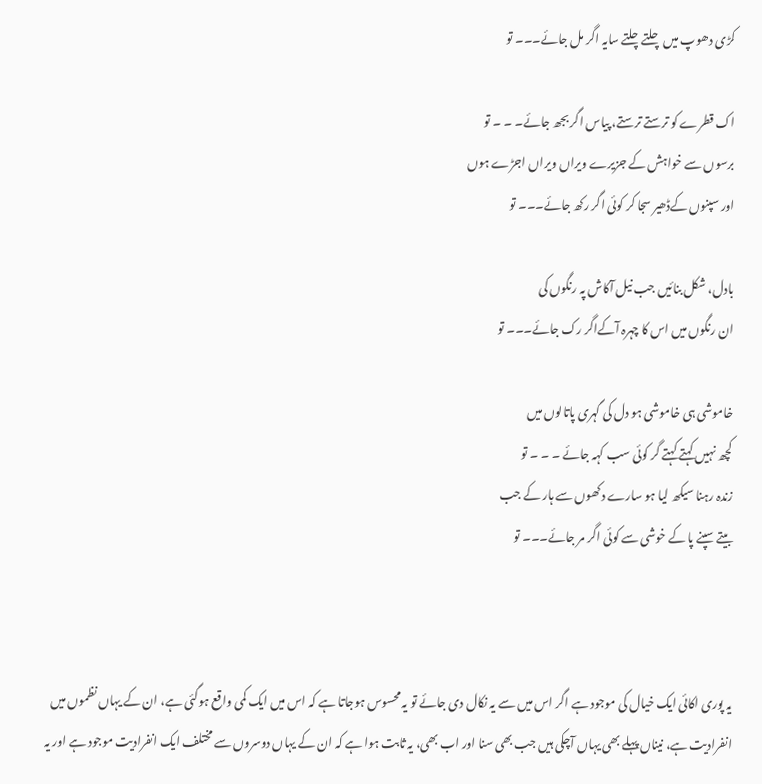کڑی دھوپ میں چلتےچلتے سایہ اگر مل جائے۔۔۔ تو

اک قطرے کو ترستے ترستے، پیاس اگر بجھ جائے۔ ۔ ۔ تو
برسوں سے خواہش کے جزیرے ویراں ویراں اجڑے ہوں
اور سپنوں کےڈھیر سجا کر کوئی اگر رکھ جائے۔۔۔ تو

بادل، شکل بنائیں جب نیل آکاش پہ رنگوں کی
ان رنگوں میں اس کا چہرہ آکےاگر رک جائے۔۔۔ تو

خاموشی ہی خاموشی ہو دل کی گہری پاتالوں میں
کچھ نہیں کہتے کہتے گر کوئی سب کہہ جائے ۔ ۔ ۔ تو
زندہ رہنا سیکھ لیا ہو سارے دکھوں سے ہار کے جب
بیتے سپنے پا کے خوشی سے کوئی اگر مر جائے۔۔۔ تو



یہ پوری اکائی ایک خیال کی موجود ہے اگر اس میں سے یہ نکال دی جائے تو یہ محسوس ہوجاتا ہے کہ اس میں ایک کمی واقع ہوگئی ہے، ان کے یہاں نظموں میں انفرادیت ہے، نیناں پہلے بھی یہاں آچکی ہیں جب بھی سنا اور اب بھی، یہ ثابت ہوا ہے کہ ان کے یہاں دوسروں سے مختلف ایک انفرادیت موجود ہے اور یہ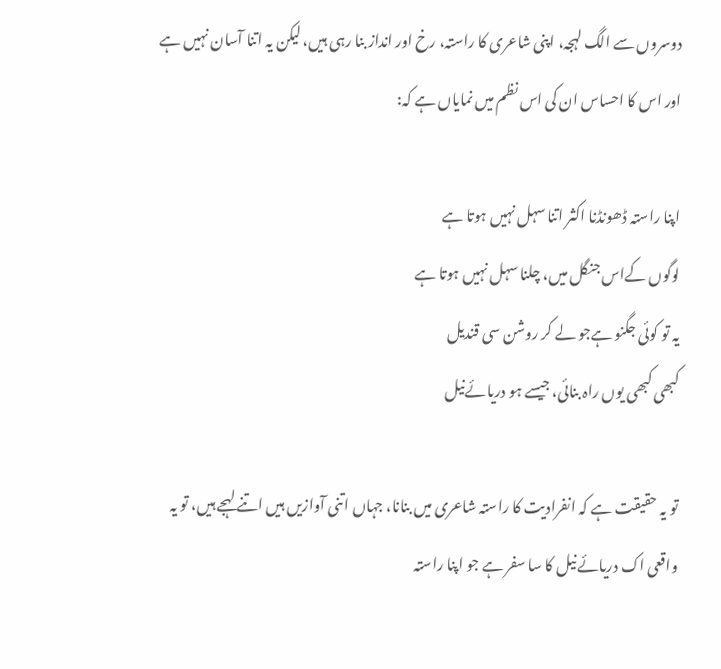دوسروں سے الگ لہجہ، اپنی شاعری کا راستہ، رخ اور انداز بنا رہی ہیں، لیکن یہ اتنا آسان نہیں ہے اور اس کا احساس ان کی اس نظم میں نمایاں ہے کہ:

اپنا راستہ ڈھونڈنا اکثر اتنا سہل نہیں ہوتا ہے
لوگوں کےاس جنگل میں، چلنا سہل نہیں ہوتا ہے
یہ تو کوئی جگنو ہےجو لے کر روشن سی قندیل
کبھی کبھی یوں راہ بنائی، جیسے ہو دریائےنیل

تو یہ حقیقت ہے کہ انفرادیت کا راستہ شاعری میں بنانا، جہاں اتنی آوازیں ہیں اتنے لہجے ہیں، تو یہ واقعی اک دریائے نیل کا سا سفر ہے جو اپنا راستہ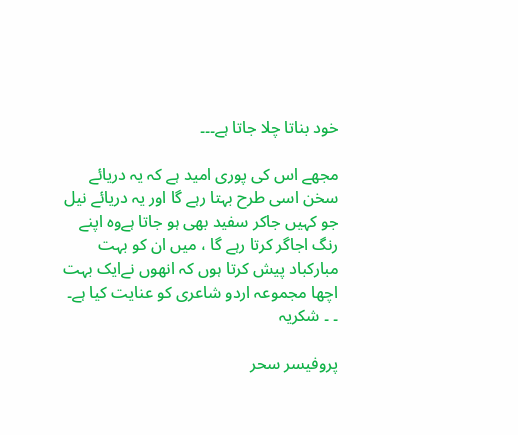خود بناتا چلا جاتا ہے۔۔۔

مجھے اس کی پوری امید ہے کہ یہ دریائے سخن اسی طرح بہتا رہے گا اور یہ دریائے نیل جو کہیں جاکر سفید بھی ہو جاتا ہےوہ اپنے رنگ اجاگر کرتا رہے گا ، میں ان کو بہت مبارکباد پیش کرتا ہوں کہ انھوں نےایک بہت اچھا مجموعہ اردو شاعری کو عنایت کیا ہے۔ ۔ ۔ شکریہ

پروفیسر سحر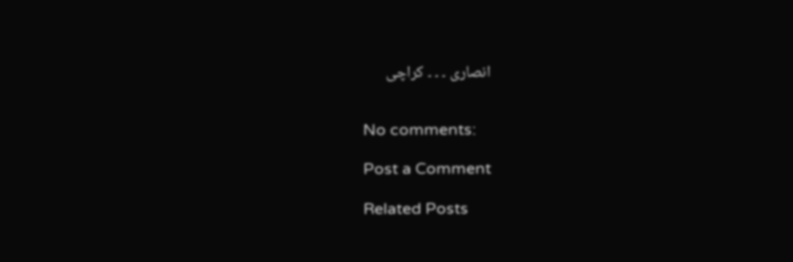انصاری ۔ ۔ ۔ کراچی


No comments:

Post a Comment

Related Posts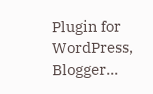Plugin for WordPress, Blogger...